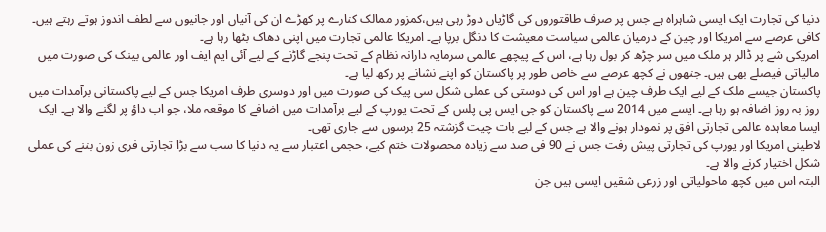دنیا کی تجارت ایک ایسی شاہراہ ہے جس پر صرف طاقتوروں کی گاڑیاں دوڑ رہی ہیں،کمزور ممالک کنارے پر کھڑے ان کی آنیاں اور جانیوں سے لطف اندوز ہوتے رہتے ہیں۔ کافی عرصے سے امریکا اور چین کے درمیان عالمی سیاست معیشت کا دنگل برپا ہے۔ امریکا عالمی تجارت میں اپنی دھاک بٹھا رہا ہے۔
امریکی شے پر ڈالر ہر ملک میں سر چڑھ کر بول رہا ہے، اس کے پیچھے عالمی سرمایہ دارانہ نظام کے تحت پنجے گاڑنے کے لیے آئی ایم ایف اور عالمی بینک کی صورت میں مالیاتی فیصلے بھی ہیں۔ جنھوں نے کچھ عرصے سے خاص طور پر پاکستان کو اپنے نشانے پر رکھ لیا ہے۔
پاکستان جیسے ملک کے لیے ایک طرف چین ہے اور اس کی دوستی کی عملی شکل سی پیک کی صورت میں اور دوسری طرف امریکا جس کے لیے پاکستانی برآمدات میں روز بہ روز اضافہ ہو رہا ہے۔ ایسے میں 2014 سے پاکستان کو جی ایس پی پلس کے تحت یورپ کے لیے برآمدات میں اضافے کا موقعہ ملا، جو اب داؤ پر لگنے والا ہے۔ ایک ایسا معاہدہ عالمی تجارتی افق پر نمودار ہونے والا ہے جس کے لیے بات چیت گزشتہ 25 برسوں سے جاری تھی۔
لاطینی امریکا اور یورپ کی تجارتی پیش رفت جس نے 90 فی صد سے زیادہ محصولات ختم کیے، حجمی اعتبار سے یہ دنیا کا سب سے بڑا تجارتی فری زون بننے کی عملی شکل اختیار کرنے والا ہے۔
البتہ اس میں کچھ ماحولیاتی اور زرعی شقیں ایسی ہیں جن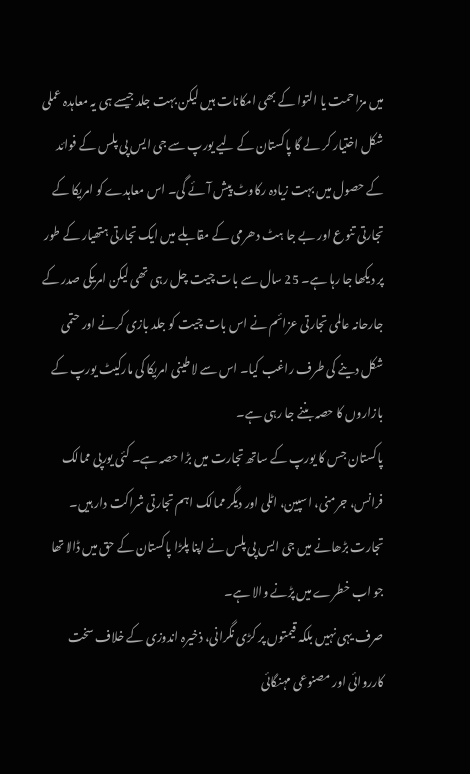میں مزاحمت یا التوا کے بھی امکانات ہیں لیکن بہت جلد جیسے ہی یہ معاہدہ عملی شکل اختیار کر لے گا پاکستان کے لیے یورپ سے جی ایس پی پلس کے فوائد کے حصول میں بہت زیادہ رکاوٹ پیش آئے گی۔ اس معاہدے کو امریکا کے تجارتی تنوع اور بے جا ہٹ دھرمی کے مقابلے میں ایک تجارتی ہتھیار کے طور پر دیکھا جا رہا ہے۔ 25 سال سے بات چیت چل رہی تھی لیکن امریکی صدر کے جارحانہ عالمی تجارتی عزائم نے اس بات چیت کو جلد بازی کرنے اور حتمی شکل دینے کی طرف راغب کیا۔ اس سے لاطینی امریکا کی مارکیٹ یورپ کے بازاروں کا حصہ بننے جا رہی ہے۔
پاکستان جس کا یورپ کے ساتھ تجارت میں بڑا حصہ ہے۔ کئی یورپی ممالک فرانس، جرمنی، اسپین، اٹلی اور دیگر ممالک اہم تجارتی شراکت دار ہیں۔ تجارت بڑھانے میں جی ایس پی پلس نے اپنا پلڑا پاکستان کے حق میں ڈالا تھا جو اب خطرے میں پڑنے والا ہے۔
صرف یہی نہیں بلکہ قیمتوں پر کڑی نگرانی، ذخیرہ اندوزی کے خلاف سخت کارروائی اور مصنوعی مہنگائی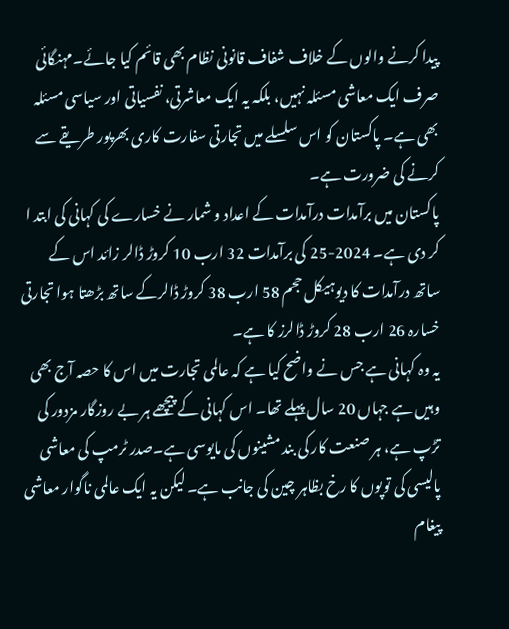پیدا کرنے والوں کے خلاف شفاف قانونی نظام بھی قائم کیا جائے۔مہنگائی صرف ایک معاشی مسئلہ نہیں، بلکہ یہ ایک معاشرتی، نفسیاتی اور سیاسی مسئلہ بھی ہے۔ پاکستان کو اس سلسلے میں تجارتی سفارت کاری بھرپور طریقے سے کرنے کی ضرورت ہے۔
پاکستان میں برآمدات درآمدات کے اعداد و شمار نے خسارے کی کہانی کی ابتد ا کر دی ہے۔ 2024-25 کی برآمدات 32 ارب 10 کروڑ ڈالر زائد اس کے ساتھ درآمدات کا دیوہیکل حجم 58 ارب 38 کروڑ ڈالرکے ساتھ بڑھتا ہوا تجارتی خسارہ 26 ارب 28 کروڑ ڈالرز کا ہے۔
یہ وہ کہانی ہے جس نے واضح کیا ہے کہ عالمی تجارت میں اس کا حصہ آج بھی وہیں ہے جہاں 20 سال پہلے تھا۔ اس کہانی کے پیچھے ہر بے روزگار مزدور کی تڑپ ہے، ہر صنعت کار کی بند مشینوں کی مایوسی ہے۔صدر ٹرمپ کی معاشی پالیسی کی توپوں کا رخ بظاہر چین کی جانب ہے۔ لیکن یہ ایک عالمی ناگوار معاشی پیغام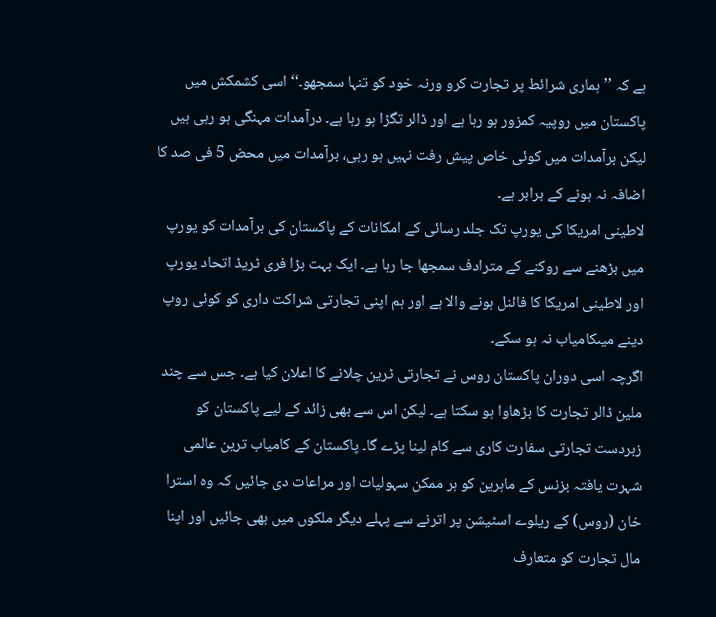ہے کہ ’’ہماری شرائط پر تجارت کرو ورنہ خود کو تنہا سمجھو۔‘‘ اسی کشمکش میں پاکستان میں روپیہ کمزور ہو رہا ہے اور ڈالر تگڑا ہو رہا ہے۔ درآمدات مہنگی ہو رہی ہیں لیکن برآمدات میں کوئی خاص پیش رفت نہیں ہو رہی، برآمدات میں محض 5 فی صد کا اضافہ نہ ہونے کے برابر ہے۔
لاطینی امریکا کی یورپ تک جلد رسائی کے امکانات کے پاکستان کی برآمدات کو یورپ میں بڑھنے سے روکنے کے مترادف سمجھا جا رہا ہے۔ ایک بہت بڑا فری ٹریڈ اتحاد یورپ اور لاطینی امریکا کا فائنل ہونے والا ہے اور ہم اپنی تجارتی شراکت داری کو کوئی روپ دینے میںکامیاب نہ ہو سکے۔
اگرچہ اسی دوران پاکستان روس نے تجارتی ٹرین چلانے کا اعلان کیا ہے۔ جس سے چند ملین ڈالر تجارت کا بڑھاوا ہو سکتا ہے۔ لیکن اس سے بھی زائد کے لیے پاکستان کو زبردست تجارتی سفارت کاری سے کام لینا پڑے گا۔ پاکستان کے کامیاب ترین عالمی شہرت یافتہ بزنس کے ماہرین کو ہر ممکن سہولیات اور مراعات دی جائیں کہ وہ استرا خان (روس) کے ریلوے اسٹیشن پر اترنے سے پہلے دیگر ملکوں میں بھی جائیں اور اپنا مال تجارت کو متعارف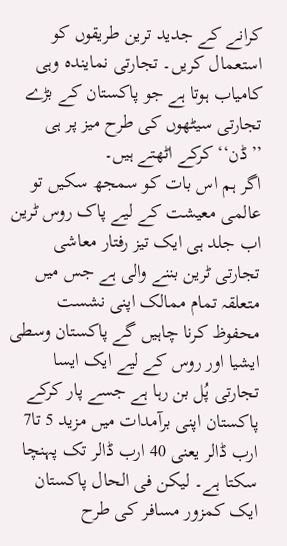کرانے کے جدید ترین طریقوں کو استعمال کریں۔ تجارتی نمایندہ وہی کامیاب ہوتا ہے جو پاکستان کے بڑے تجارتی سیٹھوں کی طرح میز پر ہی ’’ڈن‘‘ کرکے اٹھتے ہیں۔
اگر ہم اس بات کو سمجھ سکیں تو عالمی معیشت کے لیے پاک روس ٹرین اب جلد ہی ایک تیز رفتار معاشی تجارتی ٹرین بننے والی ہے جس میں متعلقہ تمام ممالک اپنی نشست محفوظ کرنا چاہیں گے پاکستان وسطی ایشیا اور روس کے لیے ایک ایسا تجارتی پُل بن رہا ہے جسے پار کرکے پاکستان اپنی برآمدات میں مزید 5 تا7 ارب ڈالر یعنی 40 ارب ڈالر تک پہنچا سکتا ہے۔ لیکن فی الحال پاکستان ایک کمزور مسافر کی طرح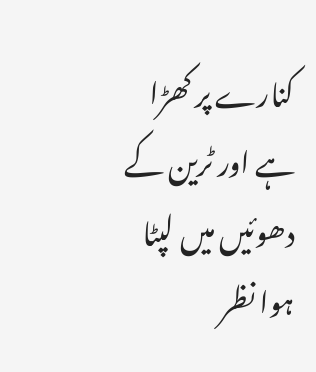کنارے پر کھڑا ہے اور ٹرین کے دھوئیں میں لپٹا ہوا نظر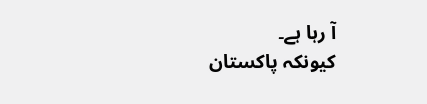آ رہا ہے۔
کیونکہ پاکستان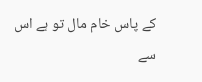کے پاس خام مال تو ہے اس سے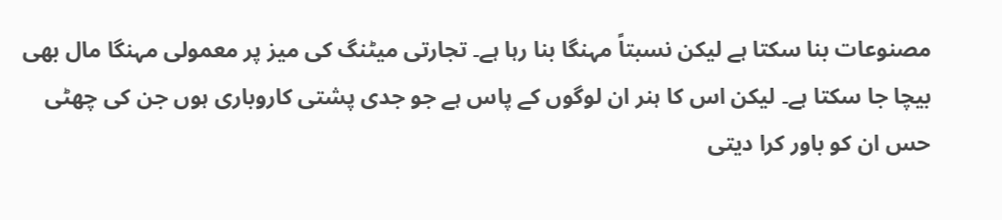مصنوعات بنا سکتا ہے لیکن نسبتاً مہنگا بنا رہا ہے۔ تجارتی میٹنگ کی میز پر معمولی مہنگا مال بھی بیچا جا سکتا ہے۔ لیکن اس کا ہنر ان لوگوں کے پاس ہے جو جدی پشتی کاروباری ہوں جن کی چھٹی حس ان کو باور کرا دیتی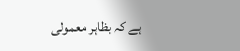ہے کہ بظاہر معمولی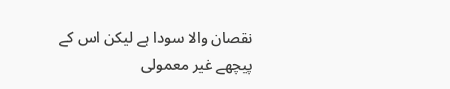نقصان والا سودا ہے لیکن اس کے پیچھے غیر معمولی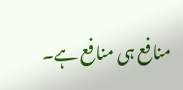منافع ہی منافع ہے۔